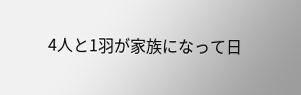4人と1羽が家族になって日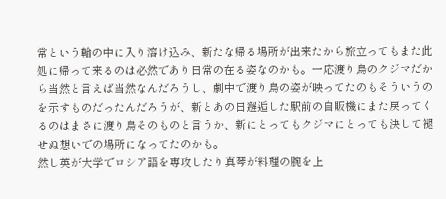常という輪の中に入り溶け込み、新たな帰る場所が出来たから旅立ってもまた此処に帰って来るのは必然であり日常の在る姿なのかも。一応渡り鳥のクジマだから当然と言えば当然なんだろうし、劇中で渡り鳥の姿が映ってたのもそういうのを示すものだったんだろうが、新とあの日邂逅した駅前の自販機にまた戻ってくるのはまさに渡り鳥そのものと言うか、新にとってもクジマにとっても決して褪せぬ想いでの場所になってたのかも。
然し英が大学でロシア語を専攻したり真琴が料理の腕を上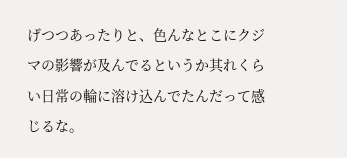げつつあったりと、色んなとこにクジマの影響が及んでるというか其れくらい日常の輪に溶け込んでたんだって感じるな。